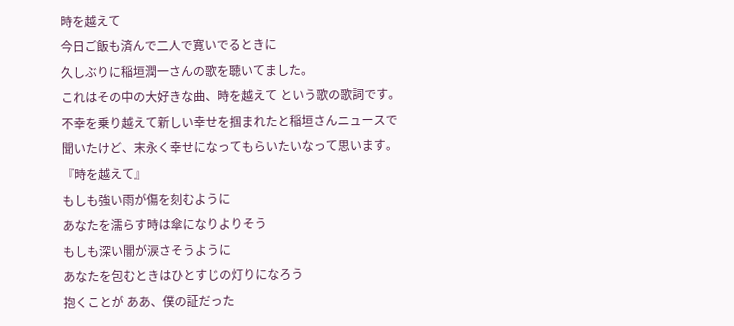時を越えて
今日ご飯も済んで二人で寛いでるときに
久しぶりに稲垣潤一さんの歌を聴いてました。
これはその中の大好きな曲、時を越えて という歌の歌詞です。
不幸を乗り越えて新しい幸せを掴まれたと稲垣さんニュースで
聞いたけど、末永く幸せになってもらいたいなって思います。
『時を越えて』
もしも強い雨が傷を刻むように
あなたを濡らす時は傘になりよりそう
もしも深い闇が涙さそうように
あなたを包むときはひとすじの灯りになろう
抱くことが ああ、僕の証だった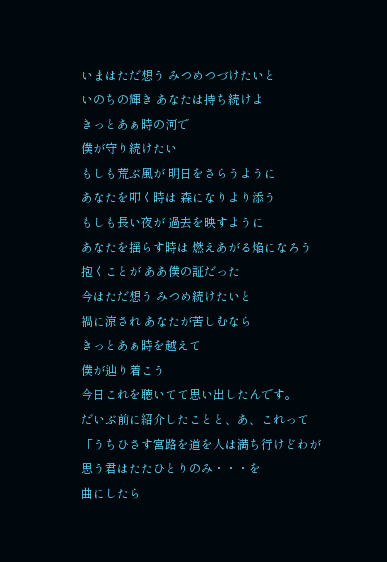いまはただ想う みつめつづけたいと
いのちの輝き あなたは持ち続けよ
きっとあぁ時の河で
僕が守り続けたい
もしも荒ぶ風が 明日をさらうように
あなたを叩く時は 森になりより添う
もしも長い夜が 過去を映すように
あなたを揺らす時は 燃えあがる焔になろう
抱くことが ああ僕の証だった
今はただ想う みつめ続けたいと
禍に涼され あなたが苦しむなら
きっとあぁ時を越えて
僕が辿り着こう
今日これを聴いてて思い出したんです。
だいぶ前に紹介したことと、あ、これって
「うちひさす宮路を道を人は満ち行けどわが思う君はたたひとりのみ・・・を
曲にしたら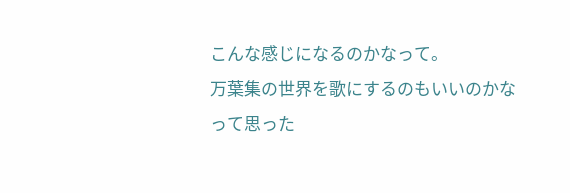こんな感じになるのかなって。
万葉集の世界を歌にするのもいいのかなって思った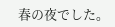春の夜でした。